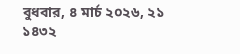বুধবার, ৪ মার্চ ২০২৬, ২১ ১৪৩২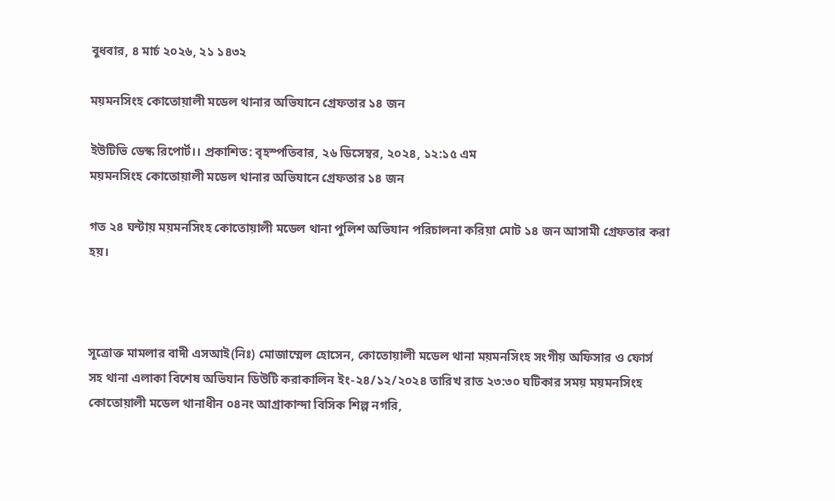বুধবার, ৪ মার্চ ২০২৬, ২১ ১৪৩২

ময়মনসিংহ কোতোয়ালী মডেল থানার অভিযানে গ্রেফতার ১৪ জন

ইউটিভি ডেস্ক রিপোর্ট।। প্রকাশিত: বৃহস্পতিবার, ২৬ ডিসেম্বর, ২০২৪, ১২:১৫ এম
ময়মনসিংহ কোতোয়ালী মডেল থানার অভিযানে গ্রেফতার ১৪ জন

গত ২৪ ঘন্টায় ময়মনসিংহ কোতোয়ালী মডেল থানা পুলিশ অভিযান পরিচালনা করিয়া মোট ১৪ জন আসামী গ্রেফতার করা হয়।



সূত্রোক্ত মামলার বাদী এসআই(নিঃ) মোজাম্মেল হোসেন, কোতোয়ালী মডেল থানা ময়মনসিংহ সংগীয় অফিসার ও ফোর্স সহ থানা এলাকা বিশেষ অভিযান ডিউটি করাকালিন ইং-২৪/১২/২০২৪ তারিখ রাত ২৩:৩০ ঘটিকার সময় ময়মনসিংহ কোতোয়ালী মডেল থানাধীন ০৪নং আগ্রাকান্দা বিসিক শিল্প নগরি,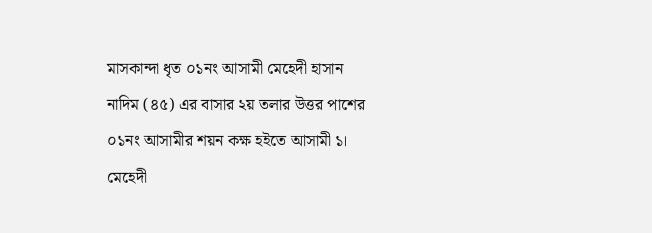মাসকান্দা ধৃত ০১নং আসামী মেহেদী হাসান নাদিম (৪৫) এর বাসার ২য় তলার উত্তর পাশের ০১নং আসামীর শয়ন কক্ষ হইতে আসামী ১। মেহেদী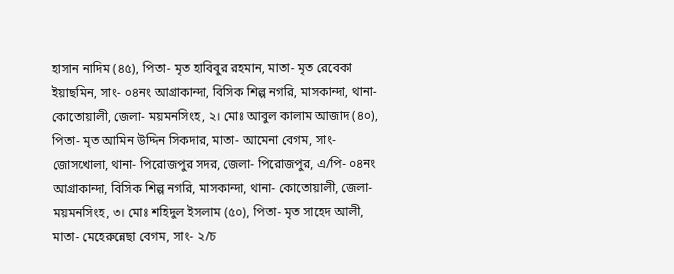হাসান নাদিম (৪৫), পিতা- মৃত হাবিবুর রহমান, মাতা- মৃত রেবেকা ইয়াছমিন, সাং- ০৪নং আগ্রাকান্দা, বিসিক শিল্প নগরি, মাসকান্দা, থানা- কোতোয়ালী, জেলা- ময়মনসিংহ, ২। মোঃ আবুল কালাম আজাদ (৪০), পিতা- মৃত আমিন উদ্দিন সিকদার, মাতা- আমেনা বেগম, সাং- জোসখোলা, থানা- পিরোজপুর সদর, জেলা- পিরোজপুর, এ/পি- ০৪নং আগ্রাকান্দা, বিসিক শিল্প নগরি, মাসকান্দা, থানা- কোতোয়ালী, জেলা- ময়মনসিংহ, ৩। মোঃ শহিদুল ইসলাম (৫০), পিতা- মৃত সাহেদ আলী, মাতা- মেহেরুন্নেছা বেগম, সাং- ২/চ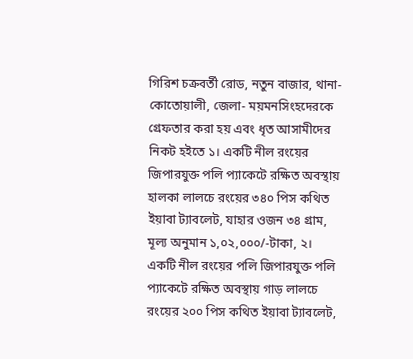গিরিশ চক্রবর্তী রোড, নতুন বাজার, থানা- কোতোয়ালী, জেলা- ময়মনসিংহদেরকে গ্রেফতার করা হয় এবং ধৃত আসামীদের নিকট হইতে ১। একটি নীল রংয়ের জিপারযুক্ত পলি প্যাকেটে রক্ষিত অবস্থায় হালকা লালচে রংয়ের ৩৪০ পিস কথিত ইয়াবা ট্যাবলেট, যাহার ওজন ৩৪ গ্রাম, মূল্য অনুমান ১,০২,০০০/-টাকা, ২। একটি নীল রংয়ের পলি জিপারযুক্ত পলি প্যাকেটে রক্ষিত অবস্থায় গাড় লালচে রংয়ের ২০০ পিস কথিত ইয়াবা ট্যাবলেট,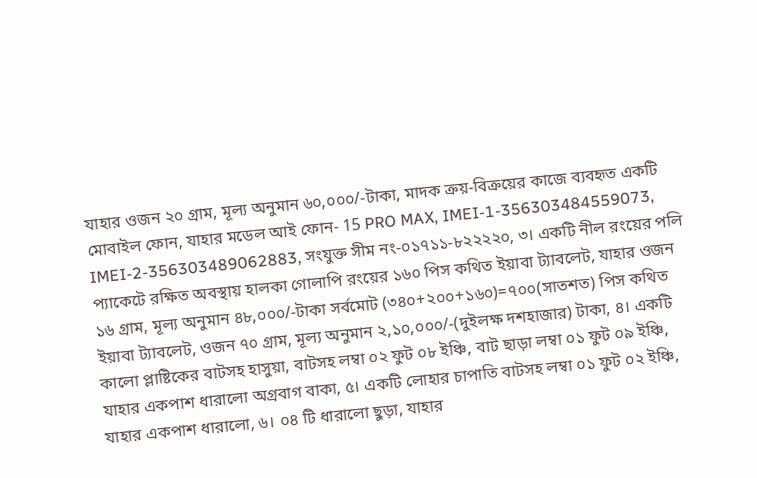যাহার ওজন ২০ গ্রাম, মূল্য অনুমান ৬০,০০০/-টাকা, মাদক ক্রয়-বিক্রয়ের কাজে ব্যবহৃত একটি মোবাইল ফোন, যাহার মডেল আই ফোন- 15 PRO MAX, IMEI-1-356303484559073, IMEI-2-356303489062883, সংযুক্ত সীম নং-০১৭১১-৮২২২২০, ৩। একটি নীল রংয়ের পলি প্যাকেটে রক্ষিত অবস্থায় হালকা গোলাপি রংয়ের ১৬০ পিস কথিত ইয়াবা ট্যাবলেট, যাহার ওজন ১৬ গ্রাম, মূল্য অনুমান ৪৮,০০০/-টাকা সর্বমোট (৩৪০+২০০+১৬০)=৭০০(সাতশত) পিস কথিত ইয়াবা ট্যাবলেট, ওজন ৭০ গ্রাম, মূল্য অনুমান ২,১০,০০০/-(দুইলক্ষ দশহাজার) টাকা, ৪। একটি কালো প্লাষ্টিকের বাটসহ হাসুয়া, বাটসহ লম্বা ০২ ফুট ০৮ ইঞ্চি, বাট ছাড়া লম্বা ০১ ফুট ০৯ ইঞ্চি, যাহার একপাশ ধারালো অগ্রবাগ বাকা, ৫। একটি লোহার চাপাতি বাটসহ লম্বা ০১ ফুট ০২ ইঞ্চি, যাহার একপাশ ধারালো, ৬। ০৪ টি ধারালো ছুড়া, যাহার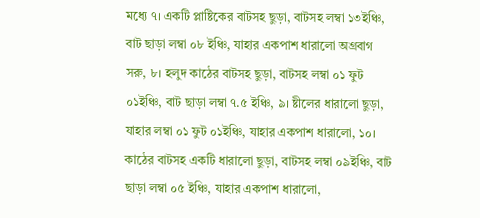মধ্যে ৭। একটি প্লাষ্টিকের বাটসহ ছুড়া, বাটসহ লম্বা ১৩ইঞ্চি, বাট ছাড়া লম্বা ০৮ ইঞ্চি, যাহার একপাশ ধারালো অগ্রবাগ সরু, ৮। হলুদ কাঠের বাটসহ ছুড়া, বাটসহ লম্বা ০১ ফুট ০১ইঞ্চি, বাট ছাড়া লম্বা ৭.৫ ইঞ্চি, ৯। ষ্টীলের ধারালো ছুড়া, যাহার লম্বা ০১ ফুট ০১ইঞ্চি, যাহার একপাশ ধারালো, ১০। কাঠের বাটসহ একটি ধারালো ছুড়া, বাটসহ লম্বা ০৯ইঞ্চি, বাট ছাড়া লম্বা ০৫ ইঞ্চি, যাহার একপাশ ধারালো,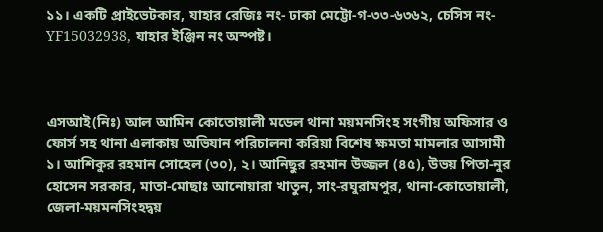১১। একটি প্রাইভেটকার, যাহার রেজিঃ নং- ঢাকা মেট্টো-গ-৩৩-৬৩৬২, চেসিস নং- YF15032938, যাহার ইঞ্জিন নং অস্পষ্ট।



এসআই(নিঃ) আল আমিন কোতোয়ালী মডেল থানা ময়মনসিংহ সংগীয় অফিসার ও ফোর্স সহ থানা এলাকায় অভিযান পরিচালনা করিয়া বিশেষ ক্ষমতা মামলার আসামী ১। আশিকুর রহমান সোহেল (৩০), ২। আনিছুর রহমান উজ্জল (৪৫), উভয় পিতা-নুর হোসেন সরকার, মাতা-মোছাঃ আনোয়ারা খাতুন, সাং-রঘুরামপুর, থানা-কোতোয়ালী, জেলা-ময়মনসিংহদ্বয়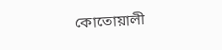কোতোয়ালী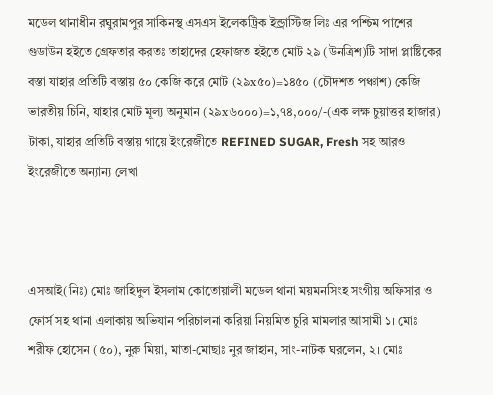মডেল থানাধীন রঘুরামপুর সাকিনস্থ এসএস ইলেকট্রিক ইন্ড্রাস্টিজ লিঃ এর পশ্চিম পাশের গুডাউন হইতে গ্রেফতার করতঃ তাহাদের হেফাজত হইতে মোট ২৯ (উনত্রিশ)টি সাদা প্লাষ্টিকের বস্তা যাহার প্রতিটি বস্তায় ৫০ কেজি করে মোট (২৯x৫০)=১৪৫০ (চৌদশত পঞ্চাশ) কেজি ভারতীয় চিনি, যাহার মোট মূল্য অনুমান (২৯x৬০০০)=১,৭৪,০০০/-(এক লক্ষ চুয়াত্তর হাজার) টাকা, যাহার প্রতিটি বস্তায় গায়ে ইংরেজীতে REFINED SUGAR, Fresh সহ আরও ইংরেজীতে অন্যান্য লেখা



এসআই(নিঃ) মোঃ জাহিদুল ইসলাম কোতোয়ালী মডেল থানা ময়মনসিংহ সংগীয় অফিসার ও ফোর্স সহ থানা এলাকায় অভিযান পরিচালনা করিয়া নিয়মিত চুরি মামলার আসামী ১। মোঃ শরীফ হোসেন (৫০), নুরু মিয়া, মাতা-মোছাঃ নুর জাহান, সাং-নাটক ঘরলেন, ২। মোঃ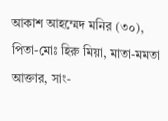আকাশ আহম্মেদ মনির (৩০), পিতা-মোঃ হিরু মিয়া, মাতা-মমতা আক্তার, সাং-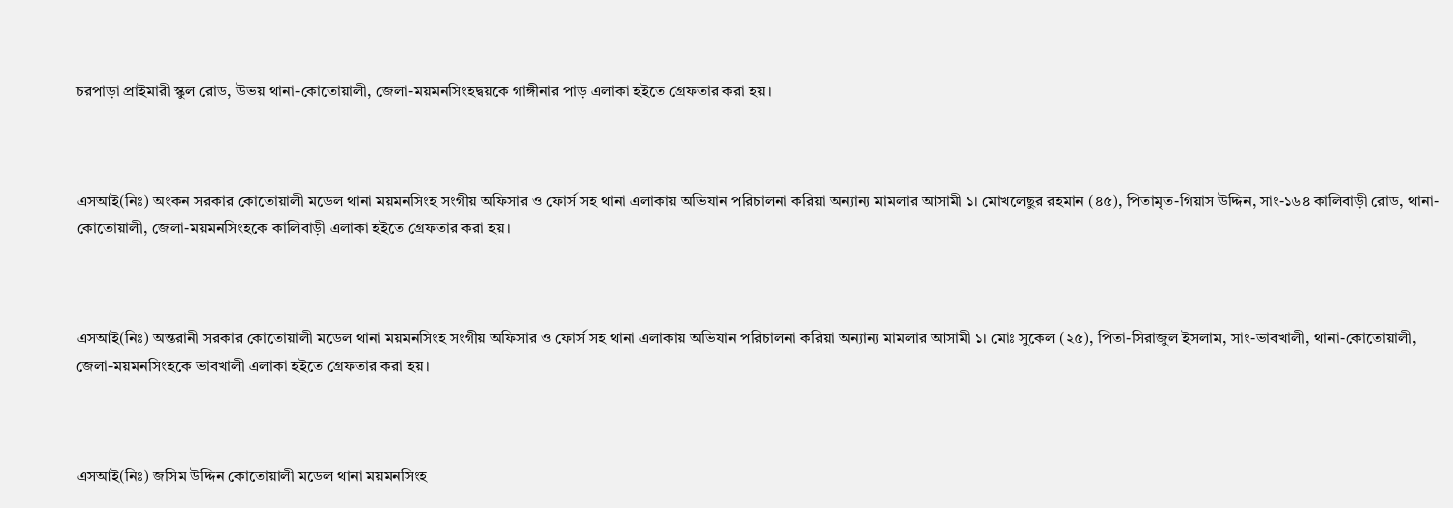চরপাড়া প্রাইমারী স্কুল রোড, উভয় থানা-কোতোয়ালী, জেলা-ময়মনসিংহদ্বয়কে গাঙ্গীনার পাড় এলাকা হইতে গ্রেফতার করা হয়।



এসআই(নিঃ) অংকন সরকার কোতোয়ালী মডেল থানা ময়মনসিংহ সংগীয় অফিসার ও ফোর্স সহ থানা এলাকায় অভিযান পরিচালনা করিয়া অন্যান্য মামলার আসামী ১। মোখলেছুর রহমান (৪৫), পিতামৃত-গিয়াস উদ্দিন, সাং-১৬৪ কালিবাড়ী রোড, থানা-কোতোয়ালী, জেলা-ময়মনসিংহকে কালিবাড়ী এলাকা হইতে গ্রেফতার করা হয়।



এসআই(নিঃ) অন্তরানী সরকার কোতোয়ালী মডেল থানা ময়মনসিংহ সংগীয় অফিসার ও ফোর্স সহ থানা এলাকায় অভিযান পরিচালনা করিয়া অন্যান্য মামলার আসামী ১। মোঃ সুকেল (২৫), পিতা-সিরাজুল ইসলাম, সাং-ভাবখালী, থানা-কোতোয়ালী, জেলা-ময়মনসিংহকে ভাবখালী এলাকা হইতে গ্রেফতার করা হয়।



এসআই(নিঃ) জসিম উদ্দিন কোতোয়ালী মডেল থানা ময়মনসিংহ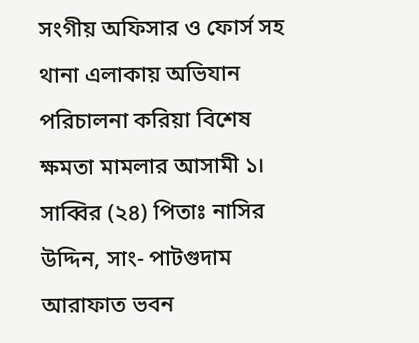সংগীয় অফিসার ও ফোর্স সহ থানা এলাকায় অভিযান পরিচালনা করিয়া বিশেষ ক্ষমতা মামলার আসামী ১। সাব্বির (২৪) পিতাঃ নাসির উদ্দিন, সাং- পাটগুদাম আরাফাত ভবন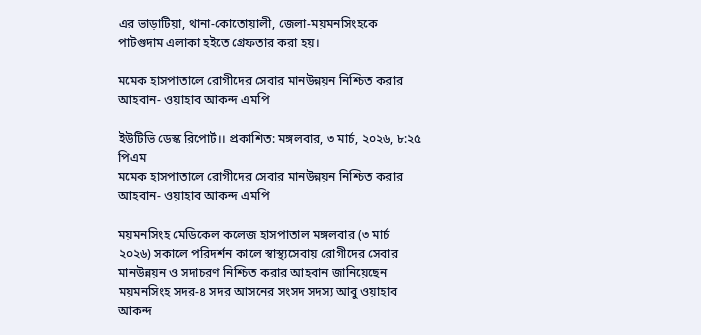এর ভাড়াটিয়া, থানা-কোতোয়ালী, জেলা-ময়মনসিংহকে পাটগুদাম এলাকা হইতে গ্রেফতার করা হয়।

মমেক হাসপাতালে রোগীদের সেবার মানউন্নয়ন নিশ্চিত করার আহবান- ওয়াহাব আকন্দ এমপি

ইউটিভি ডেস্ক রিপোর্ট।। প্রকাশিত: মঙ্গলবার, ৩ মার্চ, ২০২৬, ৮:২৫ পিএম
মমেক হাসপাতালে রোগীদের সেবার মানউন্নয়ন নিশ্চিত করার আহবান- ওয়াহাব আকন্দ এমপি

ময়মনসিংহ মেডিকেল কলেজ হাসপাতাল মঙ্গলবার (৩ মার্চ ২০২৬) সকালে পরিদর্শন কালে স্বাস্থ্যসেবায় রোগীদের সেবার মানউন্নয়ন ও সদাচরণ নিশ্চিত করার আহবান জানিয়েছেন ময়মনসিংহ সদর-৪ সদর আসনের সংসদ সদস্য আবু ওয়াহাব আকন্দ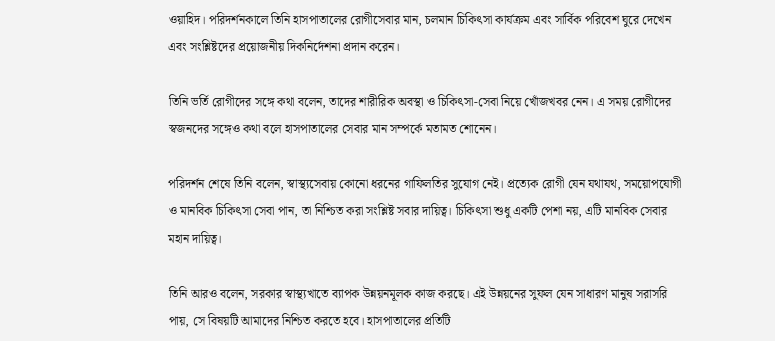ওয়াহিদ। পরিদর্শনকালে তিনি হাসপাতালের রোগীসেবার মান, চলমান চিকিৎসা কার্যক্রম এবং সার্বিক পরিবেশ ঘুরে দেখেন এবং সংশ্লিষ্টদের প্রয়োজনীয় দিকনির্দেশনা প্রদান করেন।

তিনি ভর্তি রোগীদের সঙ্গে কথা বলেন, তাদের শারীরিক অবস্থা ও চিকিৎসা-সেবা নিয়ে খোঁজখবর নেন। এ সময় রোগীদের স্বজনদের সঙ্গেও কথা বলে হাসপাতালের সেবার মান সম্পর্কে মতামত শোনেন।

পরিদর্শন শেষে তিনি বলেন, স্বাস্থ্যসেবায় কোনো ধরনের গাফিলতির সুযোগ নেই। প্রত্যেক রোগী যেন যথাযথ, সময়োপযোগী ও মানবিক চিকিৎসা সেবা পান, তা নিশ্চিত করা সংশ্লিষ্ট সবার দায়িত্ব। চিকিৎসা শুধু একটি পেশা নয়, এটি মানবিক সেবার মহান দায়িত্ব।

তিনি আরও বলেন, সরকার স্বাস্থ্যখাতে ব্যাপক উন্নয়নমূলক কাজ করছে। এই উন্নয়নের সুফল যেন সাধারণ মানুষ সরাসরি পায়, সে বিষয়টি আমাদের নিশ্চিত করতে হবে। হাসপাতালের প্রতিটি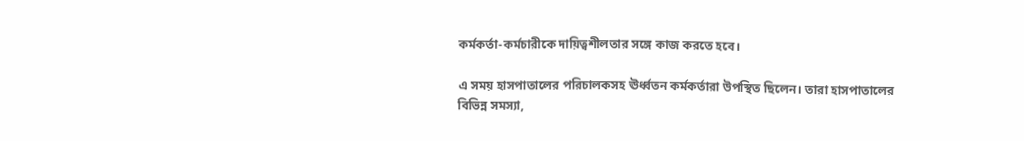কর্মকর্তা-কর্মচারীকে দায়িত্বশীলতার সঙ্গে কাজ করতে হবে।

এ সময় হাসপাতালের পরিচালকসহ ঊর্ধ্বতন কর্মকর্তারা উপস্থিত ছিলেন। তারা হাসপাতালের বিভিন্ন সমস্যা,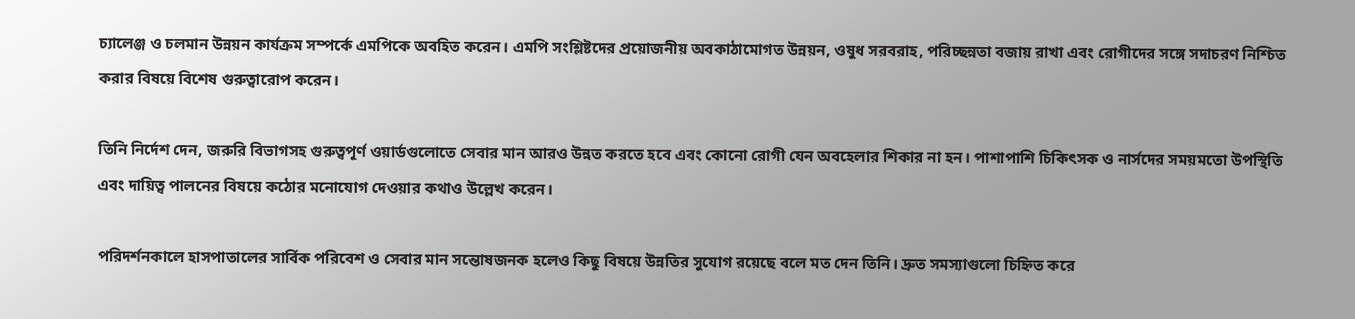চ্যালেঞ্জ ও চলমান উন্নয়ন কার্যক্রম সম্পর্কে এমপিকে অবহিত করেন। এমপি সংশ্লিষ্টদের প্রয়োজনীয় অবকাঠামোগত উন্নয়ন, ওষুধ সরবরাহ, পরিচ্ছন্নতা বজায় রাখা এবং রোগীদের সঙ্গে সদাচরণ নিশ্চিত করার বিষয়ে বিশেষ গুরুত্বারোপ করেন।

তিনি নির্দেশ দেন, জরুরি বিভাগসহ গুরুত্বপূর্ণ ওয়ার্ডগুলোতে সেবার মান আরও উন্নত করতে হবে এবং কোনো রোগী যেন অবহেলার শিকার না হন। পাশাপাশি চিকিৎসক ও নার্সদের সময়মতো উপস্থিতি এবং দায়িত্ব পালনের বিষয়ে কঠোর মনোযোগ দেওয়ার কথাও উল্লেখ করেন।

পরিদর্শনকালে হাসপাতালের সার্বিক পরিবেশ ও সেবার মান সন্তোষজনক হলেও কিছু বিষয়ে উন্নতির সুযোগ রয়েছে বলে মত দেন তিনি। দ্রুত সমস্যাগুলো চিহ্নিত করে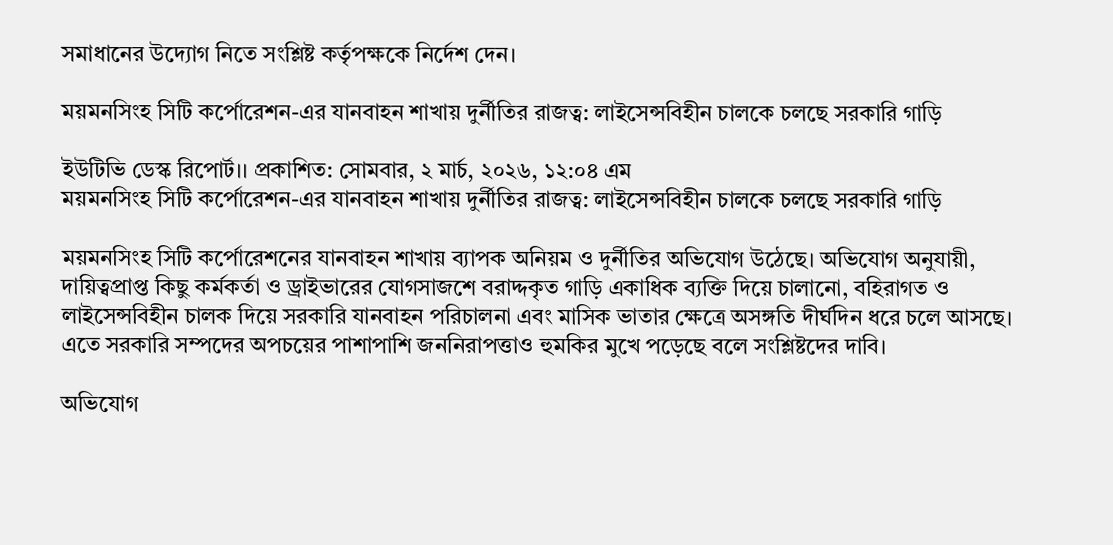সমাধানের উদ্যোগ নিতে সংশ্লিষ্ট কর্তৃপক্ষকে নির্দেশ দেন।

ময়মনসিংহ সিটি কর্পোরেশন-এর যানবাহন শাখায় দুর্নীতির রাজত্ব: লাইসেন্সবিহীন চালকে চলছে সরকারি গাড়ি

ইউটিভি ডেস্ক রিপোর্ট।। প্রকাশিত: সোমবার, ২ মার্চ, ২০২৬, ১২:০৪ এম
ময়মনসিংহ সিটি কর্পোরেশন-এর যানবাহন শাখায় দুর্নীতির রাজত্ব: লাইসেন্সবিহীন চালকে চলছে সরকারি গাড়ি

ময়মনসিংহ সিটি কর্পোরেশনের যানবাহন শাখায় ব্যাপক অনিয়ম ও দুর্নীতির অভিযোগ উঠেছে। অভিযোগ অনুযায়ী, দায়িত্বপ্রাপ্ত কিছু কর্মকর্তা ও ড্রাইভারের যোগসাজশে বরাদ্দকৃত গাড়ি একাধিক ব্যক্তি দিয়ে চালানো, বহিরাগত ও লাইসেন্সবিহীন চালক দিয়ে সরকারি যানবাহন পরিচালনা এবং মাসিক ভাতার ক্ষেত্রে অসঙ্গতি দীর্ঘদিন ধরে চলে আসছে। এতে সরকারি সম্পদের অপচয়ের পাশাপাশি জননিরাপত্তাও হুমকির মুখে পড়েছে বলে সংশ্লিষ্টদের দাবি।

অভিযোগ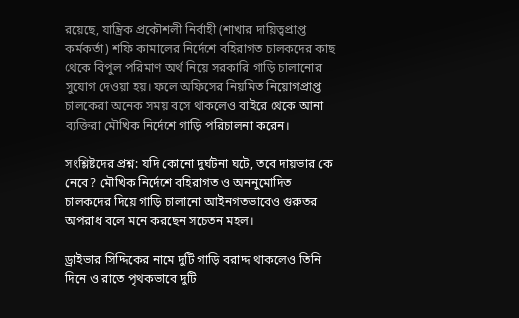রয়েছে, যান্ত্রিক প্রকৌশলী নির্বাহী (শাখার দায়িত্বপ্রাপ্ত কর্মকর্তা) শফি কামালের নির্দেশে বহিরাগত চালকদের কাছ থেকে বিপুল পরিমাণ অর্থ নিয়ে সরকারি গাড়ি চালানোর সুযোগ দেওয়া হয়। ফলে অফিসের নিয়মিত নিয়োগপ্রাপ্ত চালকেরা অনেক সময় বসে থাকলেও বাইরে থেকে আনা ব্যক্তিরা মৌখিক নির্দেশে গাড়ি পরিচালনা করেন।

সংশ্লিষ্টদের প্রশ্ন: যদি কোনো দুর্ঘটনা ঘটে, তবে দায়ভার কে নেবে? মৌখিক নির্দেশে বহিরাগত ও অননুমোদিত চালকদের দিয়ে গাড়ি চালানো আইনগতভাবেও গুরুতর অপরাধ বলে মনে করছেন সচেতন মহল।

ড্রাইভার সিদ্দিকের নামে দুটি গাড়ি বরাদ্দ থাকলেও তিনি দিনে ও রাতে পৃথকভাবে দুটি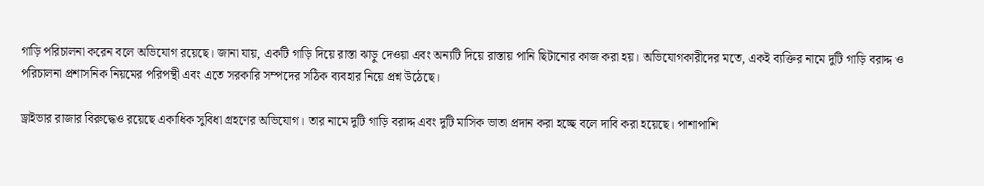গাড়ি পরিচালনা করেন বলে অভিযোগ রয়েছে। জানা যায়, একটি গাড়ি দিয়ে রাস্তা ঝাড়ু দেওয়া এবং অন্যটি দিয়ে রাস্তায় পানি ছিটানোর কাজ করা হয়। অভিযোগকারীদের মতে, একই ব্যক্তির নামে দুটি গাড়ি বরাদ্দ ও পরিচালনা প্রশাসনিক নিয়মের পরিপন্থী এবং এতে সরকারি সম্পদের সঠিক ব্যবহার নিয়ে প্রশ্ন উঠেছে।

ড্রাইভার রাজার বিরুদ্ধেও রয়েছে একাধিক সুবিধা গ্রহণের অভিযোগ। তার নামে দুটি গাড়ি বরাদ্দ এবং দুটি মাসিক ভাতা প্রদান করা হচ্ছে বলে দাবি করা হয়েছে। পাশাপাশি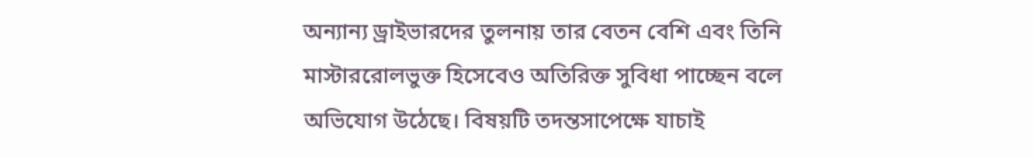অন্যান্য ড্রাইভারদের তুলনায় তার বেতন বেশি এবং তিনি মাস্টাররোলভুক্ত হিসেবেও অতিরিক্ত সুবিধা পাচ্ছেন বলে অভিযোগ উঠেছে। বিষয়টি তদন্তসাপেক্ষে যাচাই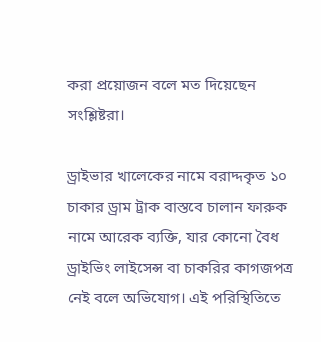করা প্রয়োজন বলে মত দিয়েছেন সংশ্লিষ্টরা।

ড্রাইভার খালেকের নামে বরাদ্দকৃত ১০ চাকার ড্রাম ট্রাক বাস্তবে চালান ফারুক নামে আরেক ব্যক্তি, যার কোনো বৈধ ড্রাইভিং লাইসেন্স বা চাকরির কাগজপত্র নেই বলে অভিযোগ। এই পরিস্থিতিতে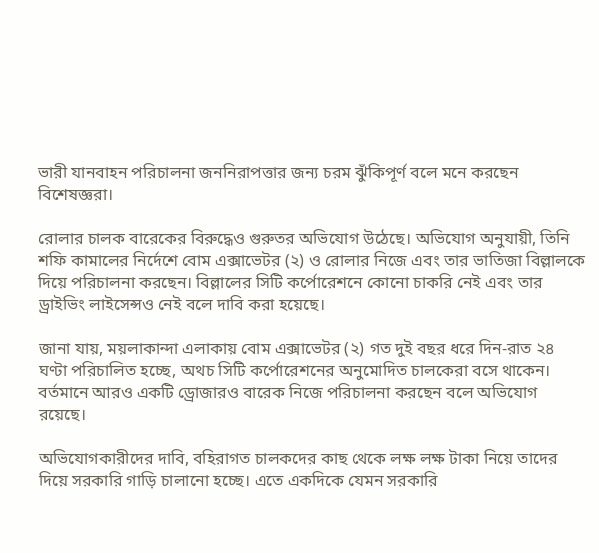ভারী যানবাহন পরিচালনা জননিরাপত্তার জন্য চরম ঝুঁকিপূর্ণ বলে মনে করছেন বিশেষজ্ঞরা।

রোলার চালক বারেকের বিরুদ্ধেও গুরুতর অভিযোগ উঠেছে। অভিযোগ অনুযায়ী, তিনি শফি কামালের নির্দেশে বোম এক্সাভেটর (২) ও রোলার নিজে এবং তার ভাতিজা বিল্লালকে দিয়ে পরিচালনা করছেন। বিল্লালের সিটি কর্পোরেশনে কোনো চাকরি নেই এবং তার ড্রাইভিং লাইসেন্সও নেই বলে দাবি করা হয়েছে।

জানা যায়, ময়লাকান্দা এলাকায় বোম এক্সাভেটর (২) গত দুই বছর ধরে দিন-রাত ২৪ ঘণ্টা পরিচালিত হচ্ছে, অথচ সিটি কর্পোরেশনের অনুমোদিত চালকেরা বসে থাকেন। বর্তমানে আরও একটি ড্রোজারও বারেক নিজে পরিচালনা করছেন বলে অভিযোগ রয়েছে।

অভিযোগকারীদের দাবি, বহিরাগত চালকদের কাছ থেকে লক্ষ লক্ষ টাকা নিয়ে তাদের দিয়ে সরকারি গাড়ি চালানো হচ্ছে। এতে একদিকে যেমন সরকারি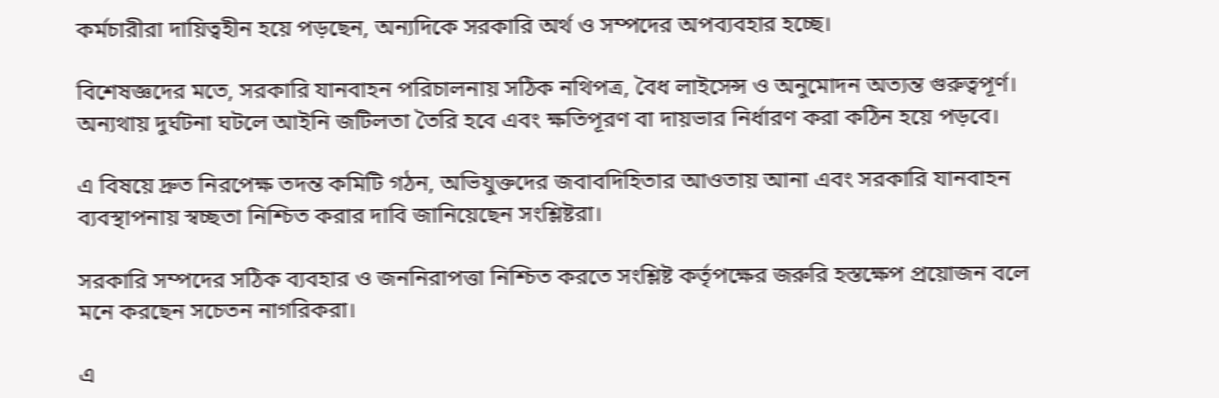কর্মচারীরা দায়িত্বহীন হয়ে পড়ছেন, অন্যদিকে সরকারি অর্থ ও সম্পদের অপব্যবহার হচ্ছে।

বিশেষজ্ঞদের মতে, সরকারি যানবাহন পরিচালনায় সঠিক নথিপত্র, বৈধ লাইসেন্স ও অনুমোদন অত্যন্ত গুরুত্বপূর্ণ। অন্যথায় দুর্ঘটনা ঘটলে আইনি জটিলতা তৈরি হবে এবং ক্ষতিপূরণ বা দায়ভার নির্ধারণ করা কঠিন হয়ে পড়বে।

এ বিষয়ে দ্রুত নিরপেক্ষ তদন্ত কমিটি গঠন, অভিযুক্তদের জবাবদিহিতার আওতায় আনা এবং সরকারি যানবাহন ব্যবস্থাপনায় স্বচ্ছতা নিশ্চিত করার দাবি জানিয়েছেন সংশ্লিষ্টরা।

সরকারি সম্পদের সঠিক ব্যবহার ও জননিরাপত্তা নিশ্চিত করতে সংশ্লিষ্ট কর্তৃপক্ষের জরুরি হস্তক্ষেপ প্রয়োজন বলে মনে করছেন সচেতন নাগরিকরা।

এ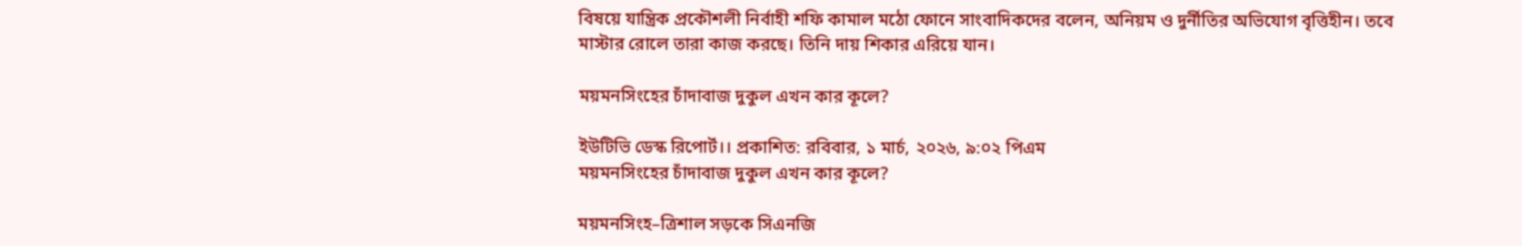বিষয়ে যান্ত্রিক প্রকৌশলী নির্বাহী শফি কামাল মঠো ফোনে সাংবাদিকদের বলেন, অনিয়ম ও দুর্নীতির অভিযোগ বৃত্তিহীন। তবে মাস্টার রোলে তারা কাজ করছে। তিনি দায় শিকার এরিয়ে যান।

ময়মনসিংহের চাঁদাবাজ দুকুল এখন কার কূলে?

ইউটিভি ডেস্ক রিপোর্ট।। প্রকাশিত: রবিবার, ১ মার্চ, ২০২৬, ৯:০২ পিএম
ময়মনসিংহের চাঁদাবাজ দুকুল এখন কার কূলে?

ময়মনসিংহ–ত্রিশাল সড়কে সিএনজি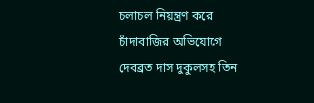চলাচল নিয়ন্ত্রণ করে চাঁদাবাজির অভিযোগে দেবব্রত দাস দুকুলসহ তিন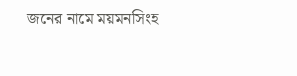জনের নামে ময়মনসিংহ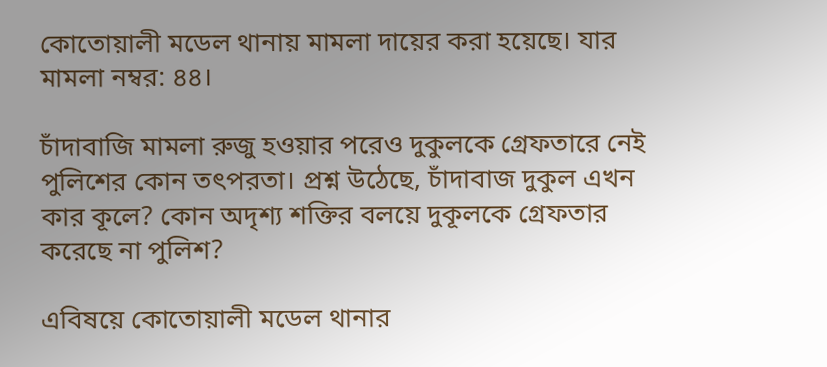কোতোয়ালী মডেল থানায় মামলা দায়ের করা হয়েছে। যার মামলা নম্বর: ৪৪।

চাঁদাবাজি মামলা রুজু হওয়ার পরেও দুকুলকে গ্রেফতারে নেই পুলিশের কোন তৎপরতা। প্রশ্ন উঠেছে, চাঁদাবাজ দুকুল এখন কার কূলে? কোন অদৃশ্য শক্তির বলয়ে দুকূলকে গ্রেফতার করেছে না পুলিশ?

এবিষয়ে কোতোয়ালী মডেল থানার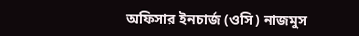অফিসার ইনচার্জ (ওসি) নাজমুস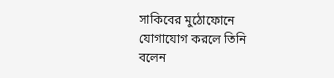সাকিবের মুঠোফোনে যোগাযোগ করলে তিনি বলেন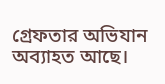গ্রেফতার অভিযান অব্যাহত আছে।